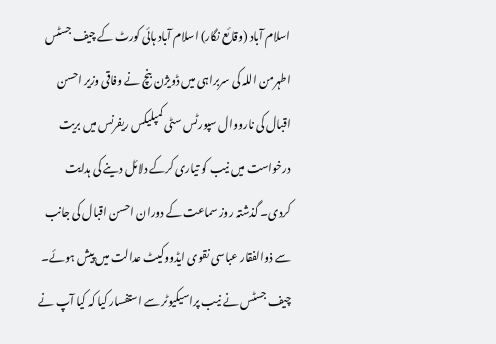اسلام آباد (وقائع نگار) اسلام آباد ہائی کورٹ کے چیف جسٹس اطہرمن اللہ کی سربراہی میں ڈویژن بنچ نے وفاقی وزیر احسن اقبال کی نارووال سپورٹس سٹی کمپلیکس ریفرنس میں بریت درخواست میں نیب کو تیاری کرکے دلائل دینے کی ہدایت کردی۔ گذشتہ روز سماعت کے دوران احسن اقبال کی جانب سے ذوالفقار عباسی نقوی ایڈووکیٹ عدالت میں پیش ہوئے۔ چیف جسٹس نے نیب پراسیکیوٹر سے استفسار کیا کہ کیا آپ نے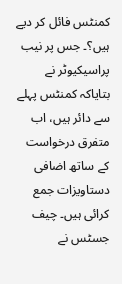کمنٹس فائل کر دیے ہیں؟۔ جس پر نیب پراسیکیوٹر نے بتایاکہ کمنٹس پہلے سے دائر ہیں، اب متفرق درخواست کے ساتھ اضافی دستاویزات جمع کرائی ہیں۔ چیف جسٹس نے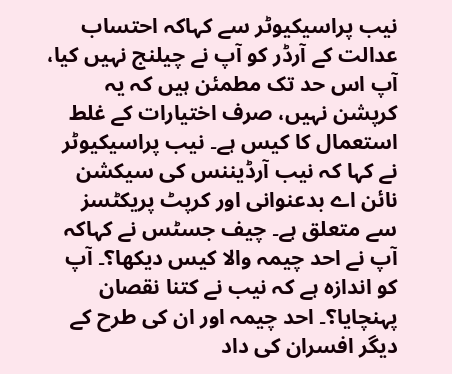نیب پراسیکیوٹر سے کہاکہ احتساب عدالت کے آرڈر کو آپ نے چیلنج نہیں کیا، آپ اس حد تک مطمئن ہیں کہ یہ کرپشن نہیں، صرف اختیارات کے غلط استعمال کا کیس ہے۔ نیب پراسیکیوٹر نے کہا کہ نیب آرڈیننس کی سیکشن نائن اے بدعنوانی اور کرپٹ پریکٹسز سے متعلق ہے۔ چیف جسٹس نے کہاکہ آپ نے احد چیمہ والا کیس دیکھا؟۔ آپ کو اندازہ ہے کہ نیب نے کتنا نقصان پہنچایا؟۔ احد چیمہ اور ان کی طرح کے دیگر افسران کی داد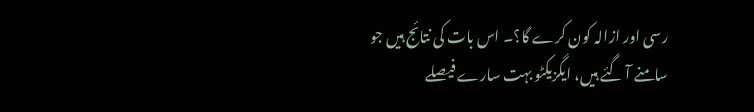رسی اور ازالہ کون کرے گا؟۔ اس بات کی نتائج ہیں جو سامنے آ گئے ہیں، ایگزیکٹو بہت سارے فیصلے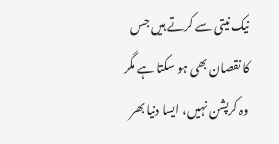نیک نیتی سے کرتے ہیں جس کا نقصان بھی ہو سکتا ہے مگر وہ کرپشن نہیں، ایسا دنیا بھر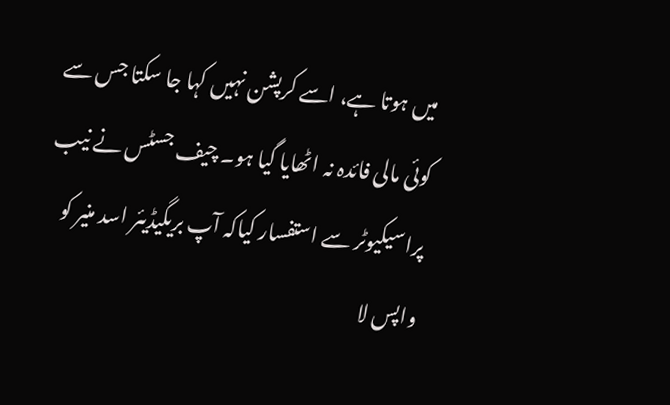میں ہوتا ہے، اسے کرپشن نہیں کہا جا سکتا جس سے کوئی مالی فائدہ نہ اٹھایا گیا ہو۔ چیف جسٹس نے نیب پراسیکیوٹر سے استفسار کیاکہ آپ بریگیڈیئر اسد منیر کو واپس لا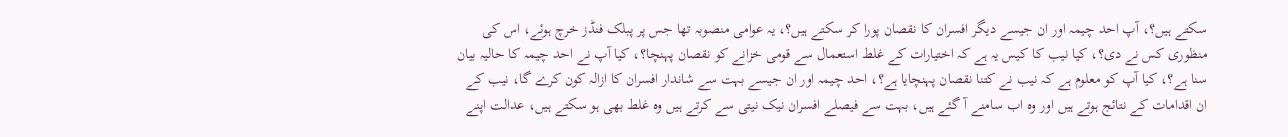سکتے ہیں؟، آپ احد چیمہ اور ان جیسے دیگر افسران کا نقصان پورا کر سکتے ہیں؟، یہ عوامی منصوبہ تھا جس پر پبلک فنڈز خرچ ہوئے، اس کی منظوری کس نے دی؟، کیا نیب کا کیس یہ ہے کہ اختیارات کے غلط استعمال سے قومی خزانے کو نقصان پہنچا؟، کیا آپ نے احد چیمہ کا حالیہ بیان سنا ہے؟، کیا آپ کو معلوم ہے کہ نیب نے کتنا نقصان پہنچایا ہے؟، احد چیمہ اور ان جیسے بہت سے شاندار افسران کا ازالہ کون کرے گا، نیب کے ان اقدامات کے نتائج ہوتے ہیں اور وہ اب سامنے آ گئے ہیں، بہت سے فیصلے افسران نیک نیتی سے کرتے ہیں وہ غلط بھی ہو سکتے ہیں، عدالت اپنے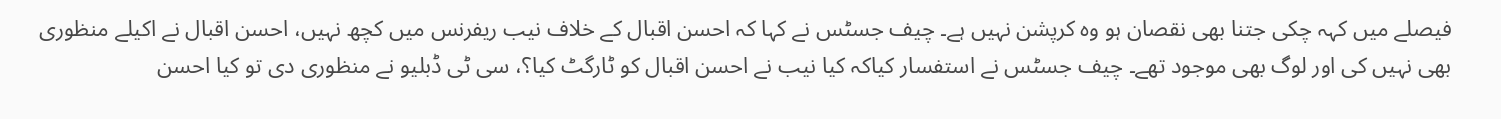فیصلے میں کہہ چکی جتنا بھی نقصان ہو وہ کرپشن نہیں ہے۔ چیف جسٹس نے کہا کہ احسن اقبال کے خلاف نیب ریفرنس میں کچھ نہیں، احسن اقبال نے اکیلے منظوری بھی نہیں کی اور لوگ بھی موجود تھے۔ چیف جسٹس نے استفسار کیاکہ کیا نیب نے احسن اقبال کو ٹارگٹ کیا؟، سی ٹی ڈبلیو نے منظوری دی تو کیا احسن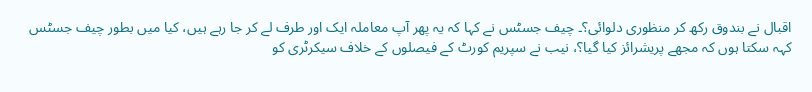اقبال نے بندوق رکھ کر منظوری دلوائی؟۔ چیف جسٹس نے کہا کہ یہ پھر آپ معاملہ ایک اور طرف لے کر جا رہے ہیں، کیا میں بطور چیف جسٹس کہہ سکتا ہوں کہ مجھے پریشرائز کیا گیا؟، نیب نے سپریم کورٹ کے فیصلوں کے خلاف سیکرٹری کو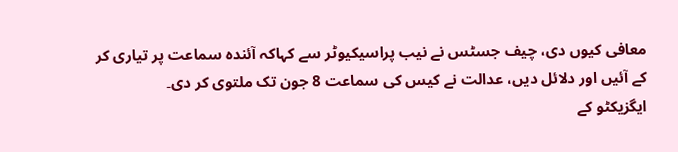معافی کیوں دی، چیف جسٹس نے نیب پراسیکیوٹر سے کہاکہ آئندہ سماعت پر تیاری کر کے آئیں اور دلائل دیں، عدالت نے کیس کی سماعت 8 جون تک ملتوی کر دی۔
ایگزیکٹو کے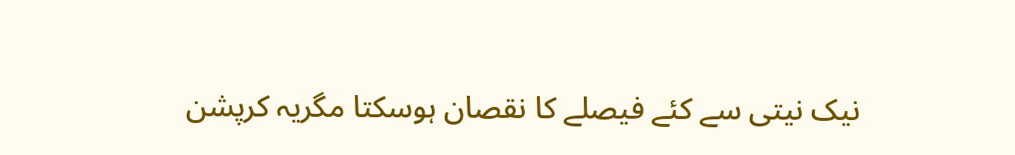نیک نیتی سے کئے فیصلے کا نقصان ہوسکتا مگریہ کرپشن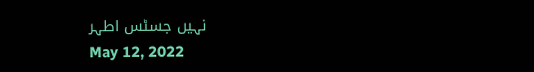نہیں جسٹس اطہر
May 12, 2022